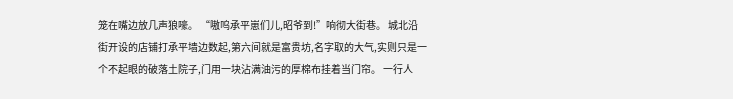笼在嘴边放几声狼嚎。 “嗷呜承平崽们儿,昭爷到!”响彻大街巷。 城北沿街开设的店铺打承平墙边数起,第六间就是富贵坊,名字取的大气,实则只是一个不起眼的破落土院子,门用一块沾满油污的厚棉布挂着当门帘。 一行人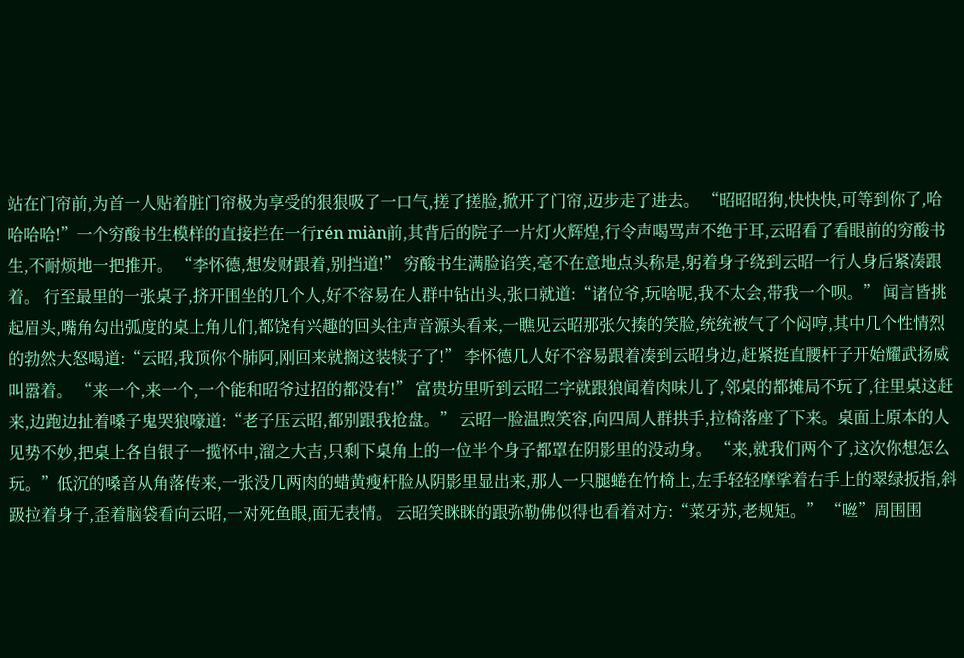站在门帘前,为首一人贴着脏门帘极为享受的狠狠吸了一口气,搓了搓脸,掀开了门帘,迈步走了进去。 “昭昭昭狗,快快快,可等到你了,哈哈哈哈!”一个穷酸书生模样的直接拦在一行rén miàn前,其背后的院子一片灯火辉煌,行令声喝骂声不绝于耳,云昭看了看眼前的穷酸书生,不耐烦地一把推开。 “李怀德,想发财跟着,别挡道!” 穷酸书生满脸谄笑,毫不在意地点头称是,躬着身子绕到云昭一行人身后紧凑跟着。 行至最里的一张桌子,挤开围坐的几个人,好不容易在人群中钻出头,张口就道:“诸位爷,玩啥呢,我不太会,带我一个呗。” 闻言皆挑起眉头,嘴角勾出弧度的桌上角儿们,都饶有兴趣的回头往声音源头看来,一瞧见云昭那张欠揍的笑脸,统统被气了个闷哼,其中几个性情烈的勃然大怒喝道:“云昭,我顶你个肺阿,刚回来就搁这装犊子了!” 李怀德几人好不容易跟着凑到云昭身边,赶紧挺直腰杆子开始耀武扬威叫嚣着。 “来一个,来一个,一个能和昭爷过招的都没有!” 富贵坊里听到云昭二字就跟狼闻着肉味儿了,邻桌的都摊局不玩了,往里桌这赶来,边跑边扯着嗓子鬼哭狼嚎道:“老子压云昭,都别跟我抢盘。” 云昭一脸温煦笑容,向四周人群拱手,拉椅落座了下来。桌面上原本的人见势不妙,把桌上各自银子一揽怀中,溜之大吉,只剩下桌角上的一位半个身子都罩在阴影里的没动身。 “来,就我们两个了,这次你想怎么玩。”低沉的嗓音从角落传来,一张没几两肉的蜡黄瘦杆脸从阴影里显出来,那人一只腿蜷在竹椅上,左手轻轻摩挲着右手上的翠绿扳指,斜趿拉着身子,歪着脑袋看向云昭,一对死鱼眼,面无表情。 云昭笑眯眯的跟弥勒佛似得也看着对方:“菜牙苏,老规矩。” “咝”周围围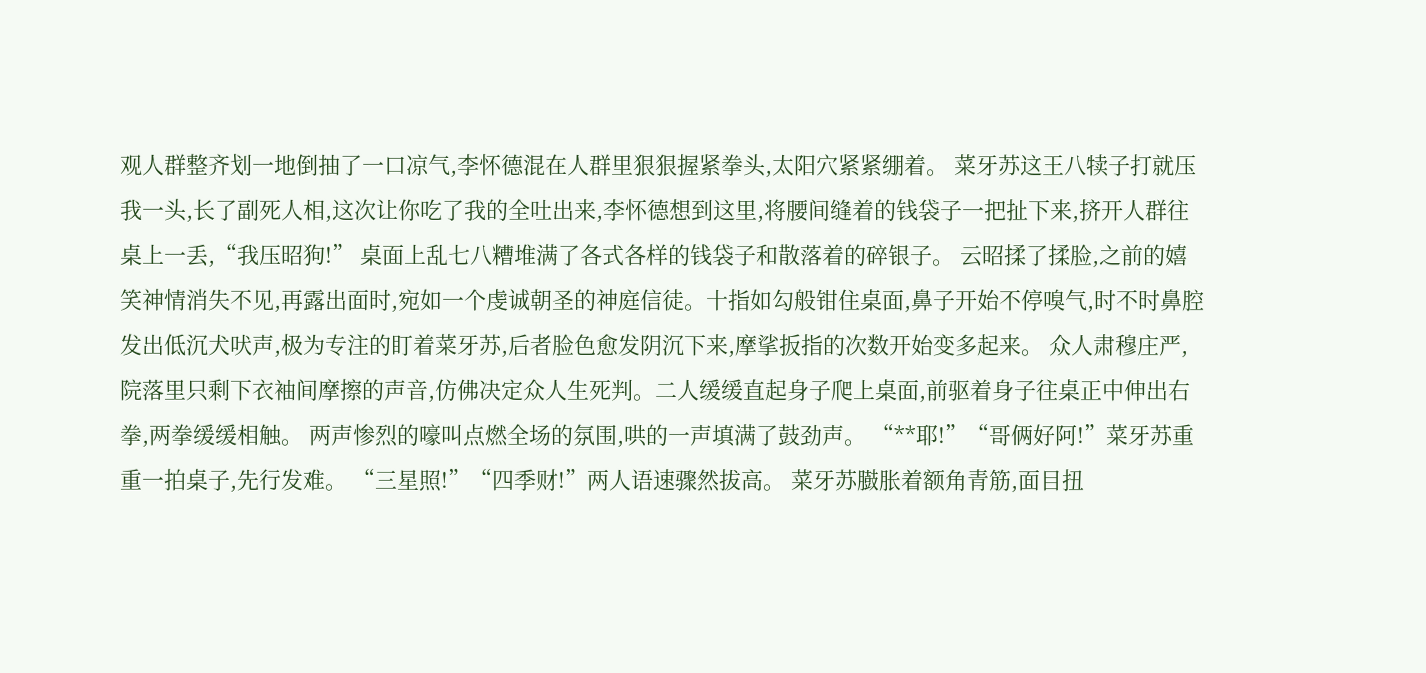观人群整齐划一地倒抽了一口凉气,李怀德混在人群里狠狠握紧拳头,太阳穴紧紧绷着。 菜牙苏这王八犊子打就压我一头,长了副死人相,这次让你吃了我的全吐出来,李怀德想到这里,将腰间缝着的钱袋子一把扯下来,挤开人群往桌上一丢,“我压昭狗!” 桌面上乱七八糟堆满了各式各样的钱袋子和散落着的碎银子。 云昭揉了揉脸,之前的嬉笑神情消失不见,再露出面时,宛如一个虔诚朝圣的神庭信徒。十指如勾般钳住桌面,鼻子开始不停嗅气,时不时鼻腔发出低沉犬吠声,极为专注的盯着菜牙苏,后者脸色愈发阴沉下来,摩挲扳指的次数开始变多起来。 众人肃穆庄严,院落里只剩下衣袖间摩擦的声音,仿佛决定众人生死判。二人缓缓直起身子爬上桌面,前驱着身子往桌正中伸出右拳,两拳缓缓相触。 两声惨烈的嚎叫点燃全场的氛围,哄的一声填满了鼓劲声。 “**耶!”“哥俩好阿!”菜牙苏重重一拍桌子,先行发难。 “三星照!”“四季财!”两人语速骤然拔高。 菜牙苏臌胀着额角青筋,面目扭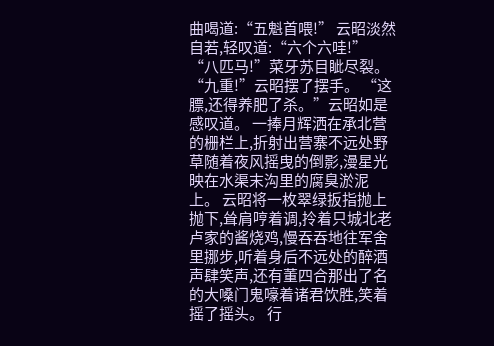曲喝道:“五魁首喂!” 云昭淡然自若,轻叹道:“六个六哇!” “八匹马!”菜牙苏目眦尽裂。 “九重!”云昭摆了摆手。 “这膘,还得养肥了杀。”云昭如是感叹道。 一捧月辉洒在承北营的栅栏上,折射出营寨不远处野草随着夜风摇曳的倒影,漫星光映在水渠末沟里的腐臭淤泥上。 云昭将一枚翠绿扳指抛上抛下,耸肩哼着调,拎着只城北老卢家的酱烧鸡,慢吞吞地往军舍里挪步,听着身后不远处的醉酒声肆笑声,还有董四合那出了名的大嗓门鬼嚎着诸君饮胜,笑着摇了摇头。 行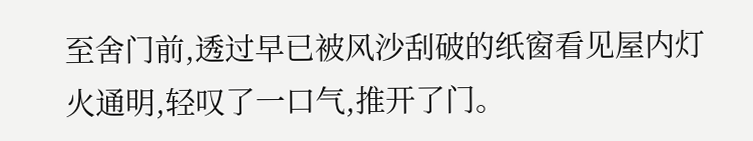至舍门前,透过早已被风沙刮破的纸窗看见屋内灯火通明,轻叹了一口气,推开了门。